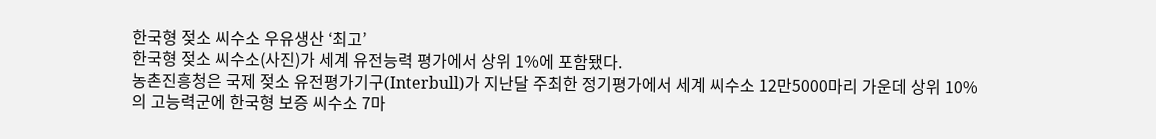한국형 젖소 씨수소 우유생산 ‘최고’
한국형 젖소 씨수소(사진)가 세계 유전능력 평가에서 상위 1%에 포함됐다.
농촌진흥청은 국제 젖소 유전평가기구(Interbull)가 지난달 주최한 정기평가에서 세계 씨수소 12만5000마리 가운데 상위 10%의 고능력군에 한국형 보증 씨수소 7마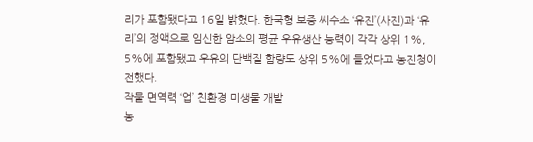리가 포함됐다고 16일 밝혔다. 한국형 보증 씨수소 ‘유진’(사진)과 ‘유리’의 정액으로 임신한 암소의 평균 우유생산 능력이 각각 상위 1%, 5%에 포함됐고 우유의 단백질 함량도 상위 5%에 들었다고 농진청이 전했다.
작물 면역력 ‘업’ 친환경 미생물 개발
농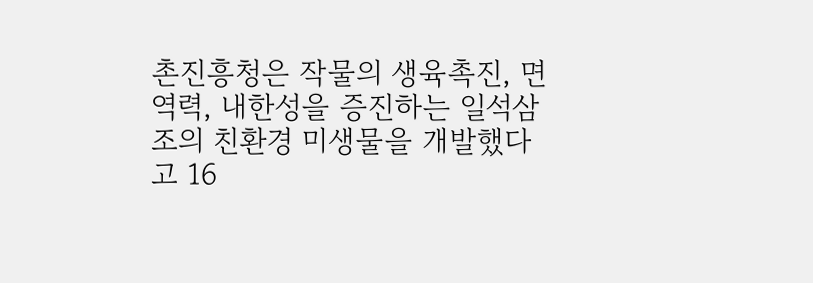촌진흥청은 작물의 생육촉진, 면역력, 내한성을 증진하는 일석삼조의 친환경 미생물을 개발했다고 16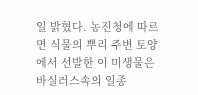일 밝혔다. 농진청에 따르면 식물의 뿌리 주변 토양에서 선발한 이 미생물은 바실러스속의 일종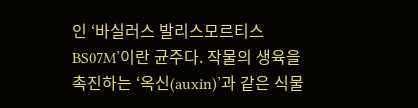인 ‘바실러스 발리스모르티스 BS07M’이란 균주다. 작물의 생육을 촉진하는 ‘옥신(auxin)’과 같은 식물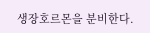생장호르몬을 분비한다.